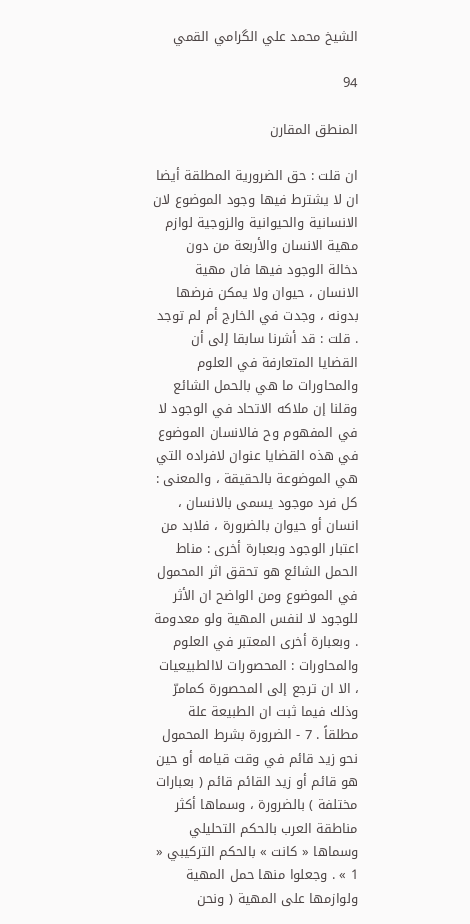الشيخ محمد علي الگرامي القمي

94

المنطق المقارن

ان قلت : حق الضرورية المطلقة أيضا ان لا يشترط فيها وجود الموضوع لان الانسانية والحيوانية والزوجية لوازم مهية الانسان والأربعة من دون دخالة الوجود فيها فان مهية الانسان ، حيوان ولا يمكن فرضها بدونه ، وجدت في الخارج أم لم توجد . قلت : قد أشرنا سابقا إلى أن القضايا المتعارفة في العلوم والمحاورات ما هي بالحمل الشائع وقلنا إن ملاكه الاتحاد في الوجود لا في المفهوم وح فالانسان الموضوع في هذه القضايا عنوان لافراده التي هي الموضوعة بالحقيقة ، والمعنى : كل فرد موجود يسمى بالانسان ، انسان أو حيوان بالضرورة ، فلابد من اعتبار الوجود وبعبارة أخرى : مناط الحمل الشائع هو تحقق اثر المحمول في الموضوع ومن الواضح ان الأثر للوجود لا لنفس المهية ولو معدومة . وبعبارة أخرى المعتبر في العلوم والمحاورات : المحصورات لاالطبيعيات ، الا ان ترجع إلى المحصورة كمامرّ وذلك فيما ثبت ان الطبيعة علة مطلقاً . 7 - الضرورة بشرط المحمول نحو زيد قائم في وقت قيامه أو حين هو قائم أو زيد القائم قائم ( بعبارات مختلفة ) بالضرورة ، وسماها أكثر مناطقة العرب بالحكم التحليلي وسماها « كانت » بالحكم التركيبي « 1 » . وجعلوا منها حمل المهية ولوازمها على المهية ( ونحن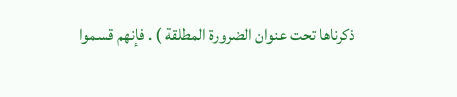ذكرناها تحت عنوان الضرورة المطلقة ) . فإنهم قسموا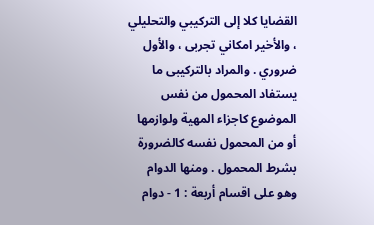القضايا كلا إلى التركيبي والتحليلي ، والأخير امكاني تجربى ، والأول ضروري . والمراد بالتركيبى ما يستفاد المحمول من نفس الموضوع كاجزاء المهية ولوازمها أو من المحمول نفسه كالضرورة بشرط المحمول . ومنها الدوام وهو على اقسام أربعة : 1 - دوام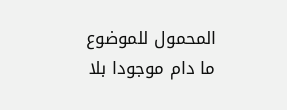المحمول للموضوع ما دام موجودا بلا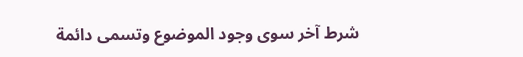شرط آخر سوى وجود الموضوع وتسمى دائمة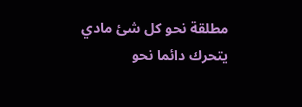مطلقة نحو كل شئ مادي يتحرك دائما نحو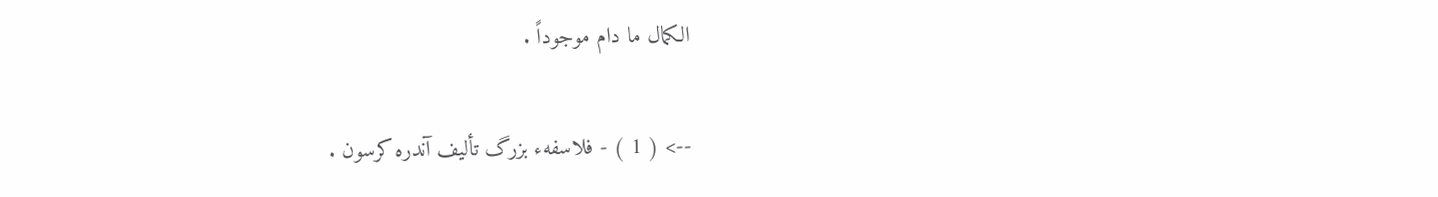الكمال ما دام موجوداً .

--> ( 1 ) - فلاسفهء بزرگ تأليف آندره كرسون .